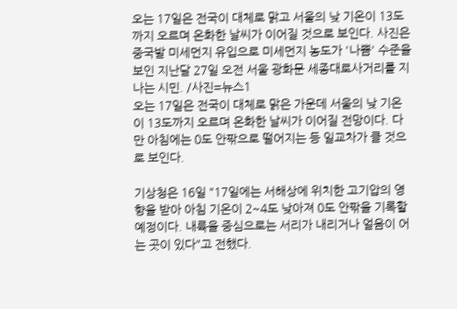오는 17일은 전국이 대체로 맑고 서울의 낮 기온이 13도까지 오르며 온화한 날씨가 이어질 것으로 보인다. 사진은 중국발 미세먼지 유입으로 미세먼지 농도가 '나쁨' 수준을 보인 지난달 27일 오전 서울 광화문 세종대로사거리를 지나는 시민. /사진=뉴스1
오는 17일은 전국이 대체로 맑은 가운데 서울의 낮 기온이 13도까지 오르며 온화한 날씨가 이어질 전망이다. 다만 아침에는 0도 안팎으로 떨어지는 등 일교차가 클 것으로 보인다.

기상청은 16일 "17일에는 서해상에 위치한 고기압의 영향을 받아 아침 기온이 2~4도 낮아져 0도 안팎을 기록할 예정이다. 내륙을 중심으로는 서리가 내리거나 얼음이 어는 곳이 있다"고 전했다.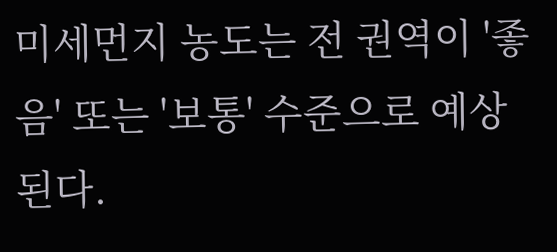미세먼지 농도는 전 권역이 '좋음' 또는 '보통' 수준으로 예상된다.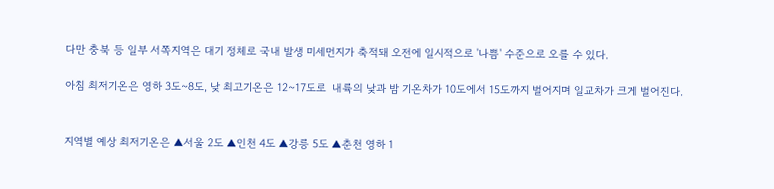다만 충북 등 일부 서쪽지역은 대기 정체로 국내 발생 미세먼지가 축적돼 오전에 일시적으로 '나쁨' 수준으로 오를 수 있다.

아침 최저기온은 영하 3도~8도, 낮 최고기온은 12~17도로  내륙의 낮과 밤 기온차가 10도에서 15도까지 벌어지며 일교차가 크게 벌어진다.


지역별 예상 최저기온은 ▲서울 2도 ▲인천 4도 ▲강릉 5도 ▲춘천 영하 1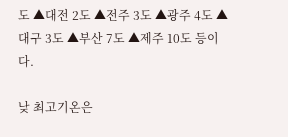도 ▲대전 2도 ▲전주 3도 ▲광주 4도 ▲대구 3도 ▲부산 7도 ▲제주 10도 등이다.

낮 최고기온은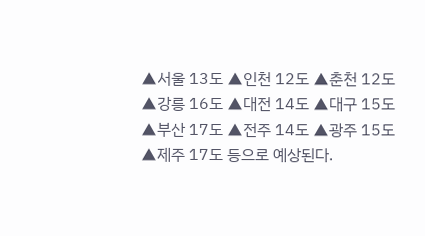▲서울 13도 ▲인천 12도 ▲춘천 12도 ▲강릉 16도 ▲대전 14도 ▲대구 15도 ▲부산 17도 ▲전주 14도 ▲광주 15도 ▲제주 17도 등으로 예상된다.